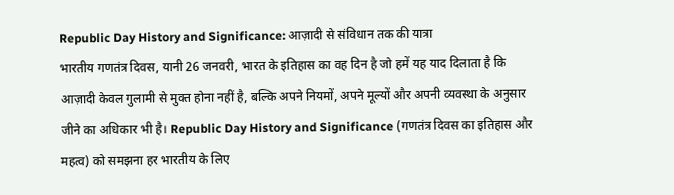Republic Day History and Significance: आज़ादी से संविधान तक की यात्रा
भारतीय गणतंत्र दिवस, यानी 26 जनवरी, भारत के इतिहास का वह दिन है जो हमें यह याद दिलाता है कि आज़ादी केवल गुलामी से मुक्त होना नहीं है, बल्कि अपने नियमों, अपने मूल्यों और अपनी व्यवस्था के अनुसार जीने का अधिकार भी है। Republic Day History and Significance (गणतंत्र दिवस का इतिहास और महत्व) को समझना हर भारतीय के लिए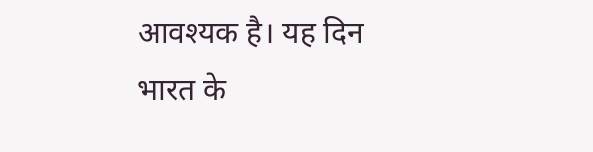आवश्यक है। यह दिन भारत के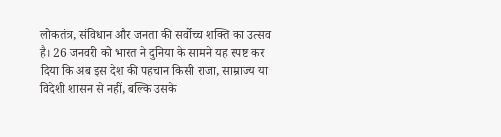लोकतंत्र, संविधान और जनता की सर्वोच्च शक्ति का उत्सव है। 26 जनवरी को भारत ने दुनिया के सामने यह स्पष्ट कर दिया कि अब इस देश की पहचान किसी राजा, साम्राज्य या विदेशी शासन से नहीं, बल्कि उसके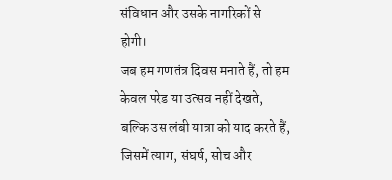संविधान और उसके नागरिकों से होगी।
जब हम गणतंत्र दिवस मनाते हैं, तो हम केवल परेड या उत्सव नहीं देखते, बल्कि उस लंबी यात्रा को याद करते हैं, जिसमें त्याग, संघर्ष, सोच और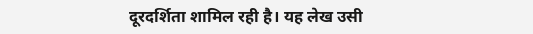दूरदर्शिता शामिल रही है। यह लेख उसी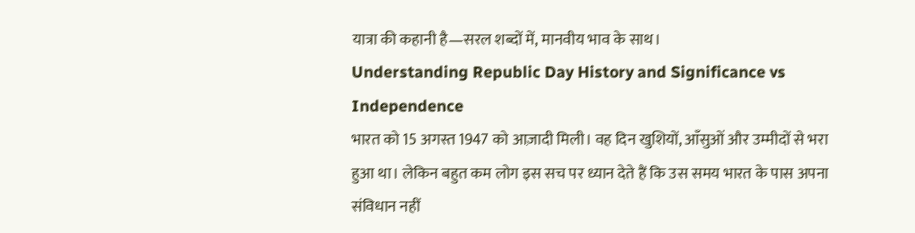यात्रा की कहानी है—सरल शब्दों में, मानवीय भाव के साथ।
Understanding Republic Day History and Significance vs Independence
भारत को 15 अगस्त 1947 को आज़ादी मिली। वह दिन खुशियों, आँसुओं और उम्मीदों से भरा हुआ था। लेकिन बहुत कम लोग इस सच पर ध्यान देते हैं कि उस समय भारत के पास अपना संविधान नहीं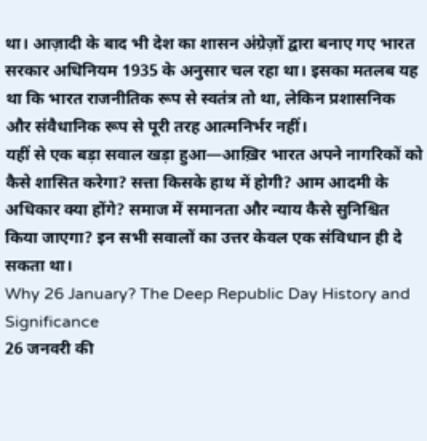था। आज़ादी के बाद भी देश का शासन अंग्रेज़ों द्वारा बनाए गए भारत सरकार अधिनियम 1935 के अनुसार चल रहा था। इसका मतलब यह था कि भारत राजनीतिक रूप से स्वतंत्र तो था, लेकिन प्रशासनिक और संवैधानिक रूप से पूरी तरह आत्मनिर्भर नहीं।
यहीं से एक बड़ा सवाल खड़ा हुआ—आख़िर भारत अपने नागरिकों को कैसे शासित करेगा? सत्ता किसके हाथ में होगी? आम आदमी के अधिकार क्या होंगे? समाज में समानता और न्याय कैसे सुनिश्चित किया जाएगा? इन सभी सवालों का उत्तर केवल एक संविधान ही दे सकता था।
Why 26 January? The Deep Republic Day History and Significance
26 जनवरी की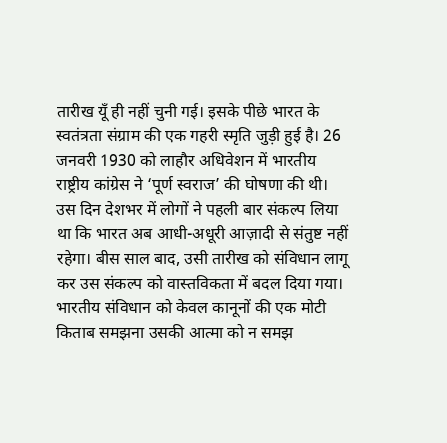तारीख यूँ ही नहीं चुनी गई। इसके पीछे भारत के स्वतंत्रता संग्राम की एक गहरी स्मृति जुड़ी हुई है। 26 जनवरी 1930 को लाहौर अधिवेशन में भारतीय राष्ट्रीय कांग्रेस ने ‘पूर्ण स्वराज’ की घोषणा की थी। उस दिन देशभर में लोगों ने पहली बार संकल्प लिया था कि भारत अब आधी-अधूरी आज़ादी से संतुष्ट नहीं रहेगा। बीस साल बाद, उसी तारीख को संविधान लागू कर उस संकल्प को वास्तविकता में बदल दिया गया।
भारतीय संविधान को केवल कानूनों की एक मोटी किताब समझना उसकी आत्मा को न समझ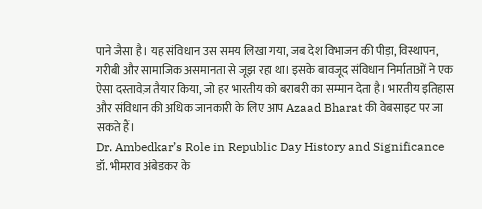पाने जैसा है। यह संविधान उस समय लिखा गया, जब देश विभाजन की पीड़ा, विस्थापन, गरीबी और सामाजिक असमानता से जूझ रहा था। इसके बावजूद संविधान निर्माताओं ने एक ऐसा दस्तावेज़ तैयार किया, जो हर भारतीय को बराबरी का सम्मान देता है। भारतीय इतिहास और संविधान की अधिक जानकारी के लिए आप Azaad Bharat की वेबसाइट पर जा सकते हैं।
Dr. Ambedkar’s Role in Republic Day History and Significance
डॉ. भीमराव अंबेडकर के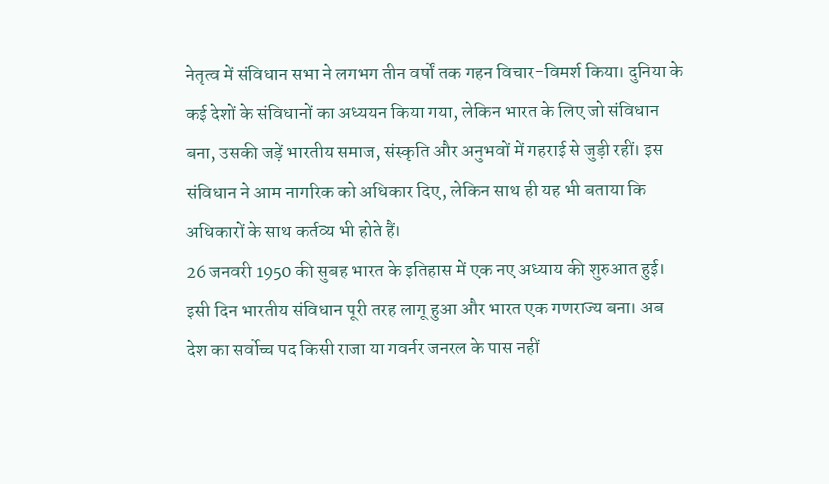नेतृत्व में संविधान सभा ने लगभग तीन वर्षों तक गहन विचार-विमर्श किया। दुनिया के कई देशों के संविधानों का अध्ययन किया गया, लेकिन भारत के लिए जो संविधान बना, उसकी जड़ें भारतीय समाज, संस्कृति और अनुभवों में गहराई से जुड़ी रहीं। इस संविधान ने आम नागरिक को अधिकार दिए, लेकिन साथ ही यह भी बताया कि अधिकारों के साथ कर्तव्य भी होते हैं।
26 जनवरी 1950 की सुबह भारत के इतिहास में एक नए अध्याय की शुरुआत हुई। इसी दिन भारतीय संविधान पूरी तरह लागू हुआ और भारत एक गणराज्य बना। अब देश का सर्वोच्च पद किसी राजा या गवर्नर जनरल के पास नहीं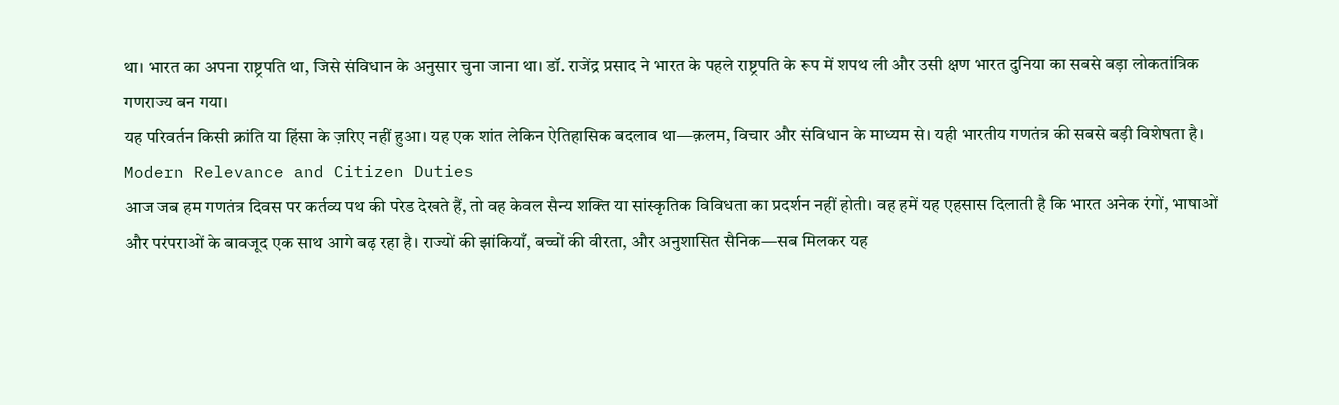था। भारत का अपना राष्ट्रपति था, जिसे संविधान के अनुसार चुना जाना था। डॉ. राजेंद्र प्रसाद ने भारत के पहले राष्ट्रपति के रूप में शपथ ली और उसी क्षण भारत दुनिया का सबसे बड़ा लोकतांत्रिक गणराज्य बन गया।
यह परिवर्तन किसी क्रांति या हिंसा के ज़रिए नहीं हुआ। यह एक शांत लेकिन ऐतिहासिक बदलाव था—क़लम, विचार और संविधान के माध्यम से। यही भारतीय गणतंत्र की सबसे बड़ी विशेषता है।
Modern Relevance and Citizen Duties
आज जब हम गणतंत्र दिवस पर कर्तव्य पथ की परेड देखते हैं, तो वह केवल सैन्य शक्ति या सांस्कृतिक विविधता का प्रदर्शन नहीं होती। वह हमें यह एहसास दिलाती है कि भारत अनेक रंगों, भाषाओं और परंपराओं के बावजूद एक साथ आगे बढ़ रहा है। राज्यों की झांकियाँ, बच्चों की वीरता, और अनुशासित सैनिक—सब मिलकर यह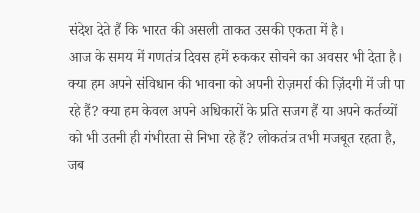संदेश देते हैं कि भारत की असली ताकत उसकी एकता में है।
आज के समय में गणतंत्र दिवस हमें रुककर सोचने का अवसर भी देता है। क्या हम अपने संविधान की भावना को अपनी रोज़मर्रा की ज़िंदगी में जी पा रहे हैं? क्या हम केवल अपने अधिकारों के प्रति सजग हैं या अपने कर्तव्यों को भी उतनी ही गंभीरता से निभा रहे हैं? लोकतंत्र तभी मजबूत रहता है, जब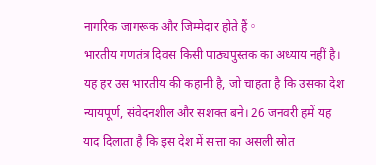नागरिक जागरूक और जिम्मेदार होते हैं。
भारतीय गणतंत्र दिवस किसी पाठ्यपुस्तक का अध्याय नहीं है। यह हर उस भारतीय की कहानी है, जो चाहता है कि उसका देश न्यायपूर्ण, संवेदनशील और सशक्त बने। 26 जनवरी हमें यह याद दिलाता है कि इस देश में सत्ता का असली स्रोत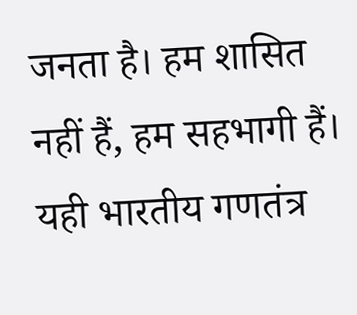जनता है। हम शासित नहीं हैं, हम सहभागी हैं। यही भारतीय गणतंत्र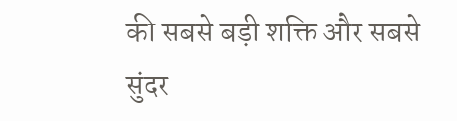की सबसे बड़ी शक्ति और सबसे सुंदर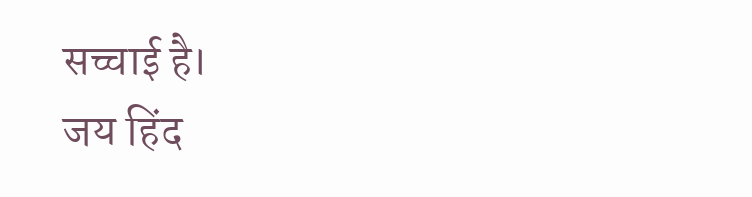सच्चाई है।
जय हिंद